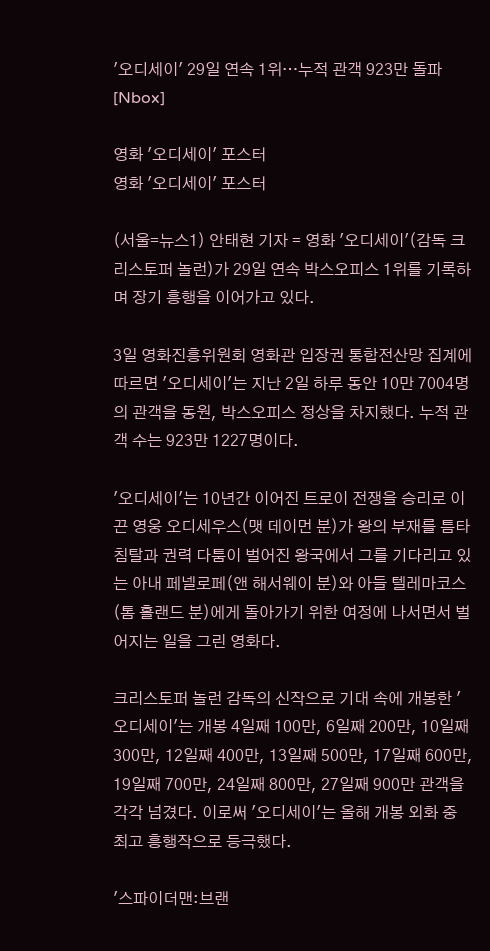'오디세이' 29일 연속 1위…누적 관객 923만 돌파 [Nbox]

영화 '오디세이' 포스터
영화 '오디세이' 포스터

(서울=뉴스1) 안태현 기자 = 영화 '오디세이'(감독 크리스토퍼 놀런)가 29일 연속 박스오피스 1위를 기록하며 장기 흥행을 이어가고 있다.

3일 영화진흥위원회 영화관 입장권 통합전산망 집계에 따르면 '오디세이'는 지난 2일 하루 동안 10만 7004명의 관객을 동원, 박스오피스 정상을 차지했다. 누적 관객 수는 923만 1227명이다.

'오디세이'는 10년간 이어진 트로이 전쟁을 승리로 이끈 영웅 오디세우스(맷 데이먼 분)가 왕의 부재를 틈타 침탈과 권력 다툼이 벌어진 왕국에서 그를 기다리고 있는 아내 페넬로페(앤 해서웨이 분)와 아들 텔레마코스(톰 홀랜드 분)에게 돌아가기 위한 여정에 나서면서 벌어지는 일을 그린 영화다.

크리스토퍼 놀런 감독의 신작으로 기대 속에 개봉한 '오디세이'는 개봉 4일째 100만, 6일째 200만, 10일째 300만, 12일째 400만, 13일째 500만, 17일째 600만, 19일째 700만, 24일째 800만, 27일째 900만 관객을 각각 넘겼다. 이로써 '오디세이'는 올해 개봉 외화 중 최고 흥행작으로 등극했다.

'스파이더맨:브랜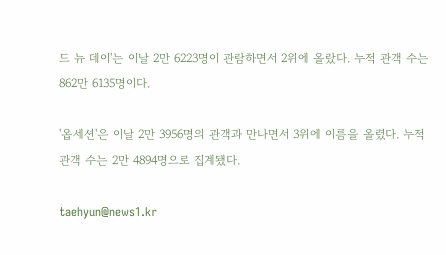드 뉴 데이'는 이날 2만 6223명이 관람하면서 2위에 올랐다. 누적 관객 수는 862만 6135명이다.

'옵세션'은 이날 2만 3956명의 관객과 만나면서 3위에 이름을 올렸다. 누적 관객 수는 2만 4894명으로 집계됐다.

taehyun@news1.kr